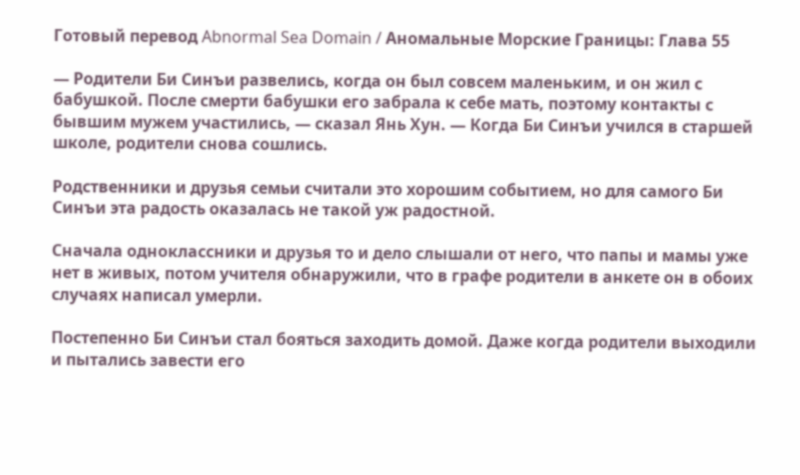Готовый перевод Abnormal Sea Domain / Аномальные Морские Границы: Глава 55

— Родители Би Синъи развелись, когда он был совсем маленьким, и он жил с бабушкой. После смерти бабушки его забрала к себе мать, поэтому контакты с бывшим мужем участились, — сказал Янь Хун. — Когда Би Синъи учился в старшей школе, родители снова сошлись.

Родственники и друзья семьи считали это хорошим событием, но для самого Би Синъи эта радость оказалась не такой уж радостной.

Сначала одноклассники и друзья то и дело слышали от него, что папы и мамы уже нет в живых, потом учителя обнаружили, что в графе родители в анкете он в обоих случаях написал умерли.

Постепенно Би Синъи стал бояться заходить домой. Даже когда родители выходили и пытались завести его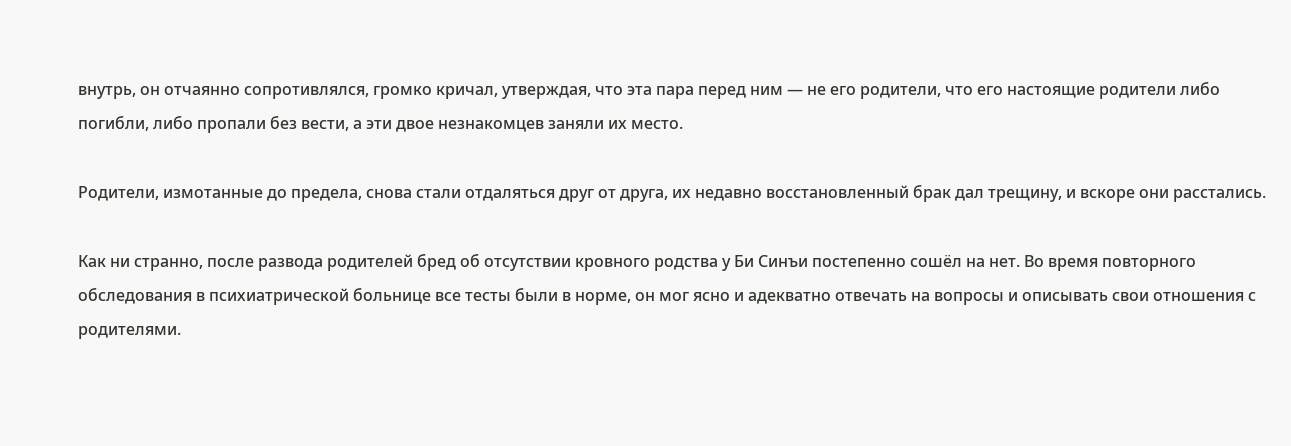внутрь, он отчаянно сопротивлялся, громко кричал, утверждая, что эта пара перед ним — не его родители, что его настоящие родители либо погибли, либо пропали без вести, а эти двое незнакомцев заняли их место.

Родители, измотанные до предела, снова стали отдаляться друг от друга, их недавно восстановленный брак дал трещину, и вскоре они расстались.

Как ни странно, после развода родителей бред об отсутствии кровного родства у Би Синъи постепенно сошёл на нет. Во время повторного обследования в психиатрической больнице все тесты были в норме, он мог ясно и адекватно отвечать на вопросы и описывать свои отношения с родителями.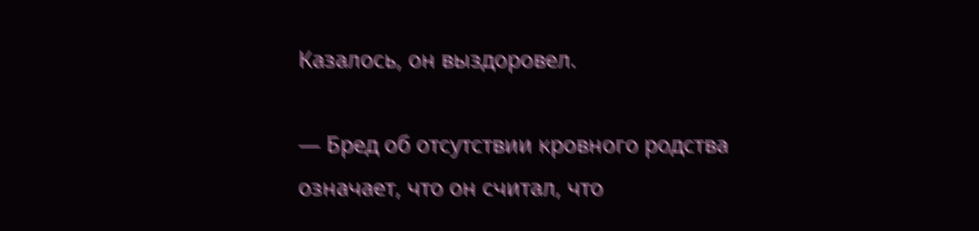Казалось, он выздоровел.

— Бред об отсутствии кровного родства означает, что он считал, что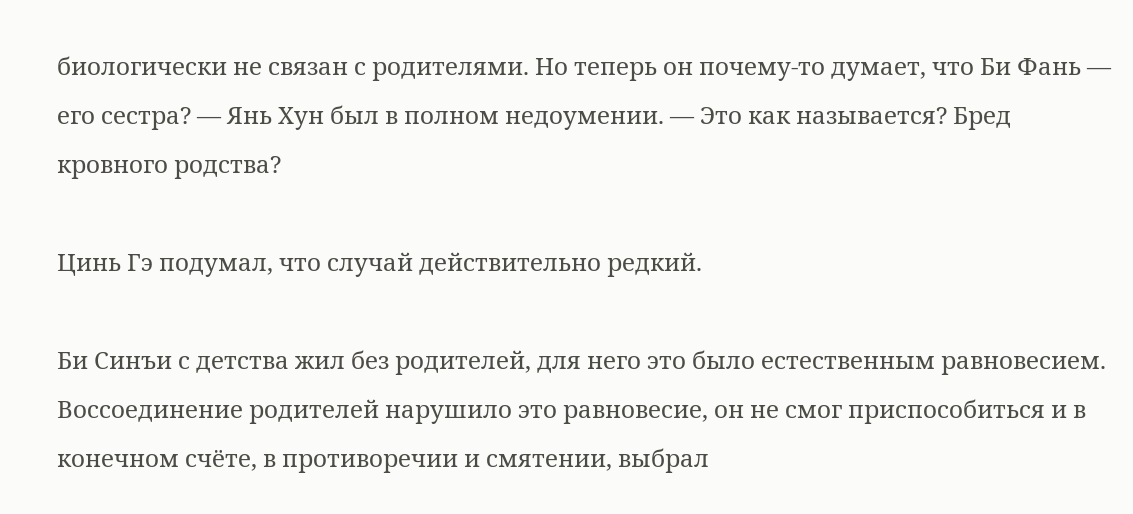биологически не связан с родителями. Но теперь он почему-то думает, что Би Фань — его сестра? — Янь Хун был в полном недоумении. — Это как называется? Бред кровного родства?

Цинь Гэ подумал, что случай действительно редкий.

Би Синъи с детства жил без родителей, для него это было естественным равновесием. Воссоединение родителей нарушило это равновесие, он не смог приспособиться и в конечном счёте, в противоречии и смятении, выбрал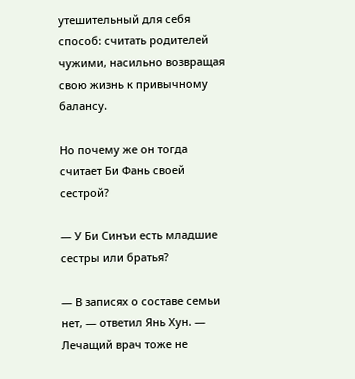утешительный для себя способ: считать родителей чужими, насильно возвращая свою жизнь к привычному балансу.

Но почему же он тогда считает Би Фань своей сестрой?

— У Би Синъи есть младшие сестры или братья?

— В записях о составе семьи нет, — ответил Янь Хун. — Лечащий врач тоже не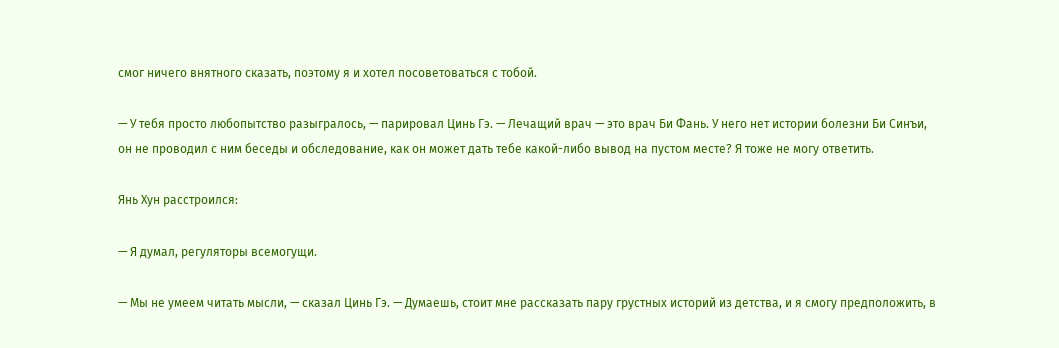смог ничего внятного сказать, поэтому я и хотел посоветоваться с тобой.

— У тебя просто любопытство разыгралось, — парировал Цинь Гэ. — Лечащий врач — это врач Би Фань. У него нет истории болезни Би Синъи, он не проводил с ним беседы и обследование, как он может дать тебе какой-либо вывод на пустом месте? Я тоже не могу ответить.

Янь Хун расстроился:

— Я думал, регуляторы всемогущи.

— Мы не умеем читать мысли, — сказал Цинь Гэ. — Думаешь, стоит мне рассказать пару грустных историй из детства, и я смогу предположить, в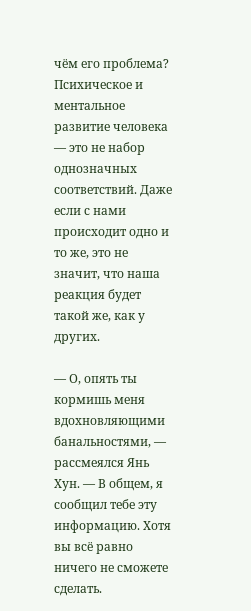чём его проблема? Психическое и ментальное развитие человека — это не набор однозначных соответствий. Даже если с нами происходит одно и то же, это не значит, что наша реакция будет такой же, как у других.

— О, опять ты кормишь меня вдохновляющими банальностями, — рассмеялся Янь Хун. — В общем, я сообщил тебе эту информацию. Хотя вы всё равно ничего не сможете сделать.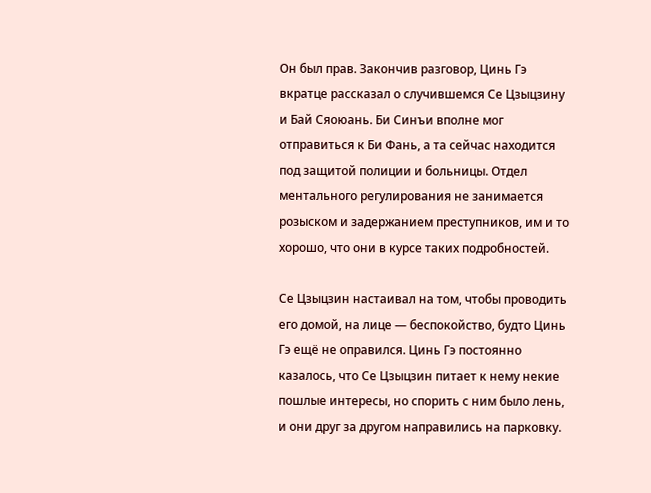Он был прав. Закончив разговор, Цинь Гэ вкратце рассказал о случившемся Се Цзыцзину и Бай Сяоюань. Би Синъи вполне мог отправиться к Би Фань, а та сейчас находится под защитой полиции и больницы. Отдел ментального регулирования не занимается розыском и задержанием преступников, им и то хорошо, что они в курсе таких подробностей.

Се Цзыцзин настаивал на том, чтобы проводить его домой, на лице — беспокойство, будто Цинь Гэ ещё не оправился. Цинь Гэ постоянно казалось, что Се Цзыцзин питает к нему некие пошлые интересы, но спорить с ним было лень, и они друг за другом направились на парковку.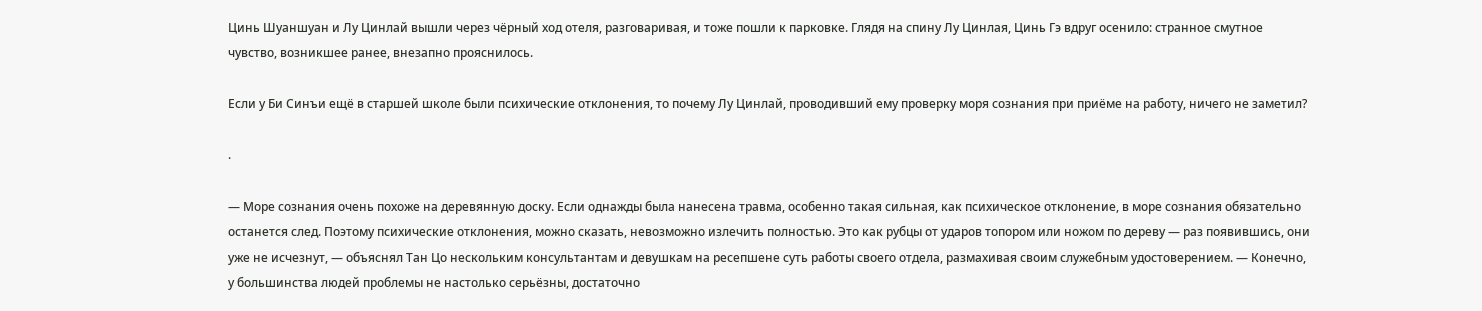Цинь Шуаншуан и Лу Цинлай вышли через чёрный ход отеля, разговаривая, и тоже пошли к парковке. Глядя на спину Лу Цинлая, Цинь Гэ вдруг осенило: странное смутное чувство, возникшее ранее, внезапно прояснилось.

Если у Би Синъи ещё в старшей школе были психические отклонения, то почему Лу Цинлай, проводивший ему проверку моря сознания при приёме на работу, ничего не заметил?

.

— Море сознания очень похоже на деревянную доску. Если однажды была нанесена травма, особенно такая сильная, как психическое отклонение, в море сознания обязательно останется след. Поэтому психические отклонения, можно сказать, невозможно излечить полностью. Это как рубцы от ударов топором или ножом по дереву — раз появившись, они уже не исчезнут, — объяснял Тан Цо нескольким консультантам и девушкам на ресепшене суть работы своего отдела, размахивая своим служебным удостоверением. — Конечно, у большинства людей проблемы не настолько серьёзны, достаточно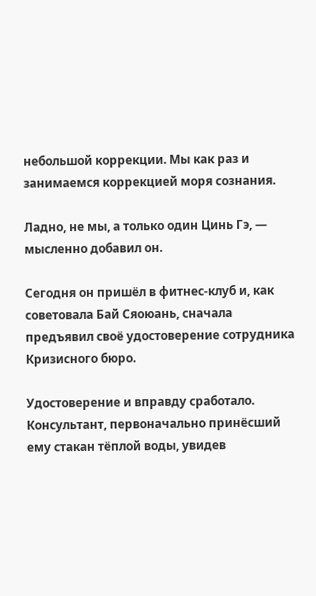небольшой коррекции. Мы как раз и занимаемся коррекцией моря сознания.

Ладно, не мы, а только один Цинь Гэ, — мысленно добавил он.

Сегодня он пришёл в фитнес-клуб и, как советовала Бай Сяоюань, сначала предъявил своё удостоверение сотрудника Кризисного бюро.

Удостоверение и вправду сработало. Консультант, первоначально принёсший ему стакан тёплой воды, увидев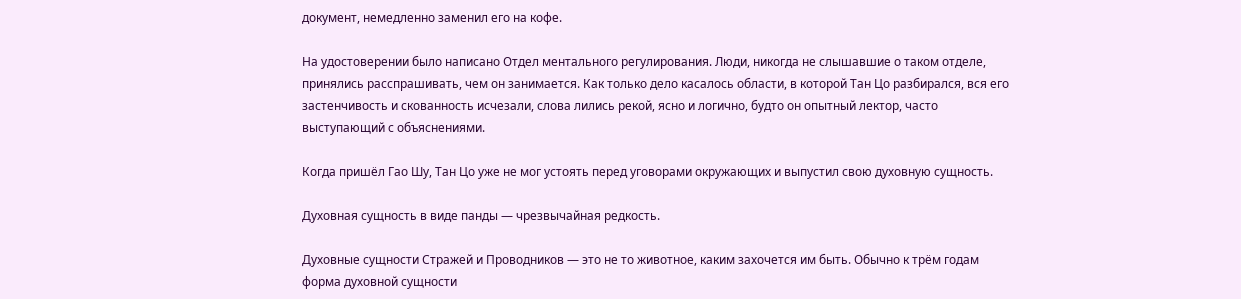документ, немедленно заменил его на кофе.

На удостоверении было написано Отдел ментального регулирования. Люди, никогда не слышавшие о таком отделе, принялись расспрашивать, чем он занимается. Как только дело касалось области, в которой Тан Цо разбирался, вся его застенчивость и скованность исчезали, слова лились рекой, ясно и логично, будто он опытный лектор, часто выступающий с объяснениями.

Когда пришёл Гао Шу, Тан Цо уже не мог устоять перед уговорами окружающих и выпустил свою духовную сущность.

Духовная сущность в виде панды — чрезвычайная редкость.

Духовные сущности Стражей и Проводников — это не то животное, каким захочется им быть. Обычно к трём годам форма духовной сущности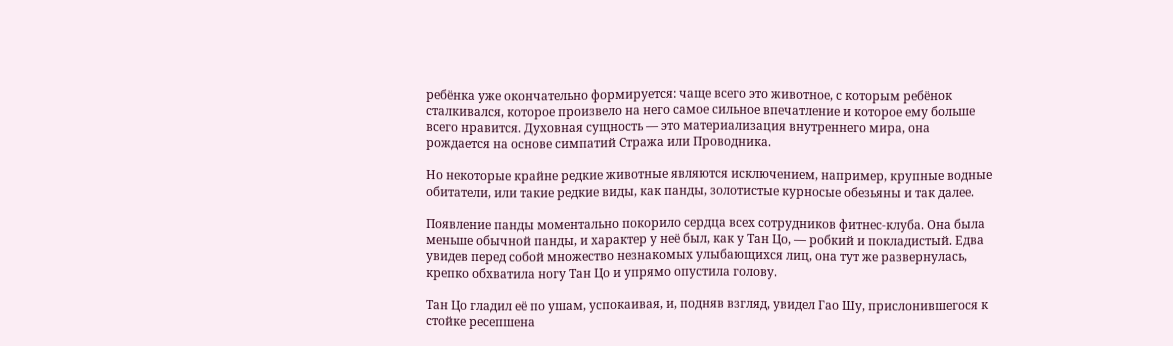ребёнка уже окончательно формируется: чаще всего это животное, с которым ребёнок сталкивался, которое произвело на него самое сильное впечатление и которое ему больше всего нравится. Духовная сущность — это материализация внутреннего мира, она рождается на основе симпатий Стража или Проводника.

Но некоторые крайне редкие животные являются исключением, например, крупные водные обитатели, или такие редкие виды, как панды, золотистые курносые обезьяны и так далее.

Появление панды моментально покорило сердца всех сотрудников фитнес-клуба. Она была меньше обычной панды, и характер у неё был, как у Тан Цо, — робкий и покладистый. Едва увидев перед собой множество незнакомых улыбающихся лиц, она тут же развернулась, крепко обхватила ногу Тан Цо и упрямо опустила голову.

Тан Цо гладил её по ушам, успокаивая, и, подняв взгляд, увидел Гао Шу, прислонившегося к стойке ресепшена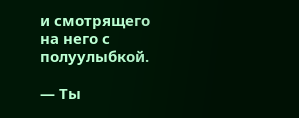и смотрящего на него с полуулыбкой.

— Ты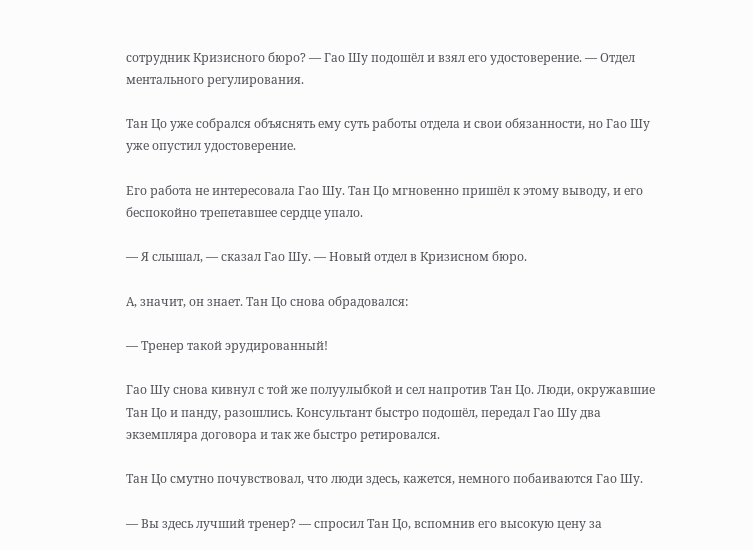сотрудник Кризисного бюро? — Гао Шу подошёл и взял его удостоверение. — Отдел ментального регулирования.

Тан Цо уже собрался объяснять ему суть работы отдела и свои обязанности, но Гао Шу уже опустил удостоверение.

Его работа не интересовала Гао Шу. Тан Цо мгновенно пришёл к этому выводу, и его беспокойно трепетавшее сердце упало.

— Я слышал, — сказал Гао Шу. — Новый отдел в Кризисном бюро.

А, значит, он знает. Тан Цо снова обрадовался:

— Тренер такой эрудированный!

Гао Шу снова кивнул с той же полуулыбкой и сел напротив Тан Цо. Люди, окружавшие Тан Цо и панду, разошлись. Консультант быстро подошёл, передал Гао Шу два экземпляра договора и так же быстро ретировался.

Тан Цо смутно почувствовал, что люди здесь, кажется, немного побаиваются Гао Шу.

— Вы здесь лучший тренер? — спросил Тан Цо, вспомнив его высокую цену за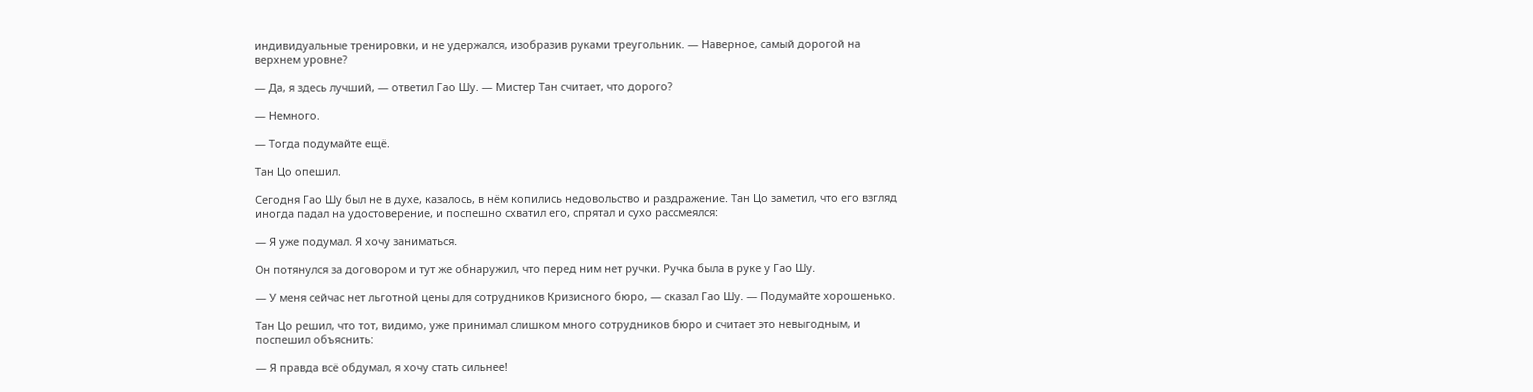индивидуальные тренировки, и не удержался, изобразив руками треугольник. — Наверное, самый дорогой на верхнем уровне?

— Да, я здесь лучший, — ответил Гао Шу. — Мистер Тан считает, что дорого?

— Немного.

— Тогда подумайте ещё.

Тан Цо опешил.

Сегодня Гао Шу был не в духе, казалось, в нём копились недовольство и раздражение. Тан Цо заметил, что его взгляд иногда падал на удостоверение, и поспешно схватил его, спрятал и сухо рассмеялся:

— Я уже подумал. Я хочу заниматься.

Он потянулся за договором и тут же обнаружил, что перед ним нет ручки. Ручка была в руке у Гао Шу.

— У меня сейчас нет льготной цены для сотрудников Кризисного бюро, — сказал Гао Шу. — Подумайте хорошенько.

Тан Цо решил, что тот, видимо, уже принимал слишком много сотрудников бюро и считает это невыгодным, и поспешил объяснить:

— Я правда всё обдумал, я хочу стать сильнее!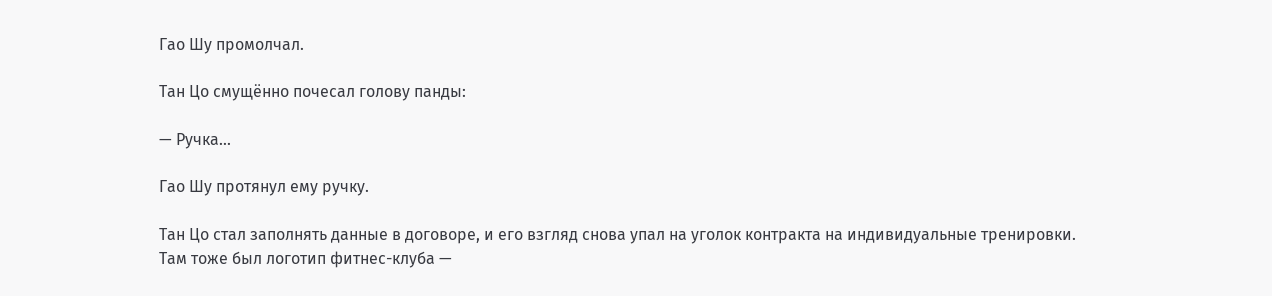Гао Шу промолчал.

Тан Цо смущённо почесал голову панды:

— Ручка...

Гао Шу протянул ему ручку.

Тан Цо стал заполнять данные в договоре, и его взгляд снова упал на уголок контракта на индивидуальные тренировки. Там тоже был логотип фитнес-клуба —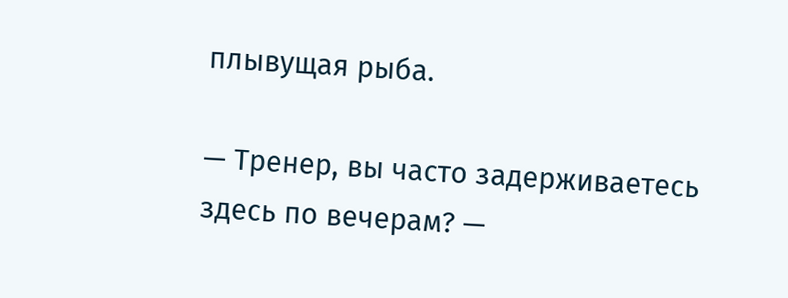плывущая рыба.

— Тренер, вы часто задерживаетесь здесь по вечерам? —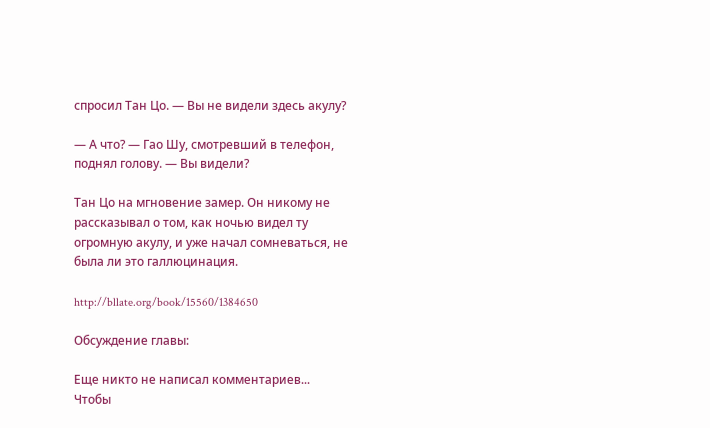спросил Тан Цо. — Вы не видели здесь акулу?

— А что? — Гао Шу, смотревший в телефон, поднял голову. — Вы видели?

Тан Цо на мгновение замер. Он никому не рассказывал о том, как ночью видел ту огромную акулу, и уже начал сомневаться, не была ли это галлюцинация.

http://bllate.org/book/15560/1384650

Обсуждение главы:

Еще никто не написал комментариев...
Чтобы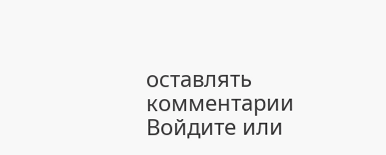оставлять комментарии Войдите или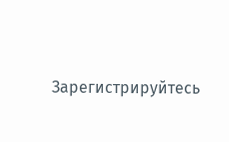Зарегистрируйтесь